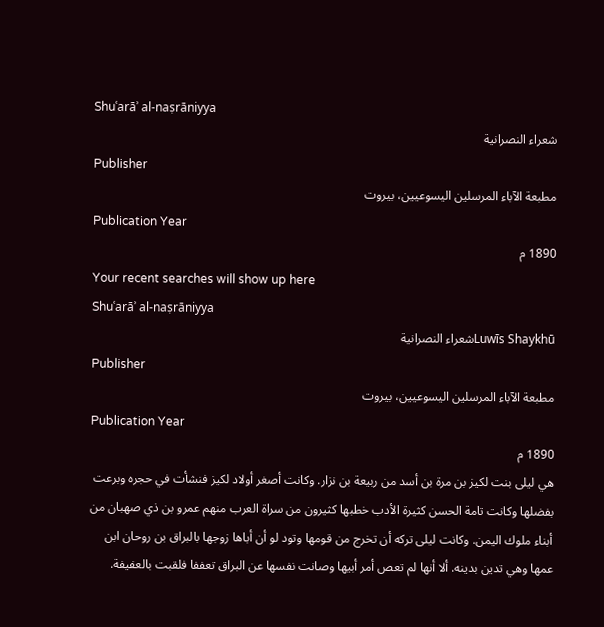Shuʿarāʾ al-naṣrāniyya
شعراء النصرانية
Publisher
مطبعة الآباء المرسلين اليسوعيين، بيروت
Publication Year
1890 م
Your recent searches will show up here
Shuʿarāʾ al-naṣrāniyya
Luwīs Shaykhūشعراء النصرانية
Publisher
مطبعة الآباء المرسلين اليسوعيين، بيروت
Publication Year
1890 م
هي ليلى بنت لكيز بن مرة بن أسد من ربيعة بن نزار. وكانت أصغر أولاد لكيز فنشأت في حجره وبرعت بفضلها وكانت تامة الحسن كثيرة الأدب خطبها كثيرون من سراة العرب منهم عمرو بن ذي صهبان من أبناء ملوك اليمن. وكانت ليلى تركه أن تخرج من قومها وتود لو أن أباها زوجها بالبراق بن روحان ابن عمها وهي تدين بدينه. ألا أنها لم تعص أمر أبيها وصانت نفسها عن البراق تعففا فلقبت بالعفيفة.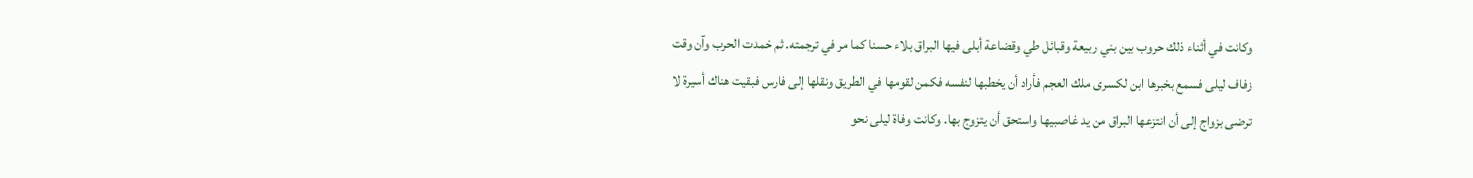وكانت في أثناء ذلك حروب بين بني ربيعة وقبائل طي وقضاعة أبلى فيها البراق بلاء حسنا كما مر في ترجمته. ثم خمدت الحرب وآن وقت زفاف ليلى فسمع بخبرها ابن لكسرى ملك العجم فأراد أن يخطبها لنفسه فكمن لقومها في الطريق ونقلها إلى فارس فبقيت هناك أسيرة لا ترضى بزواج إلى أن انتزعها البراق من يد غاصبيها واستحق أن يتزوج بها. وكانت وفاة ليلى نحو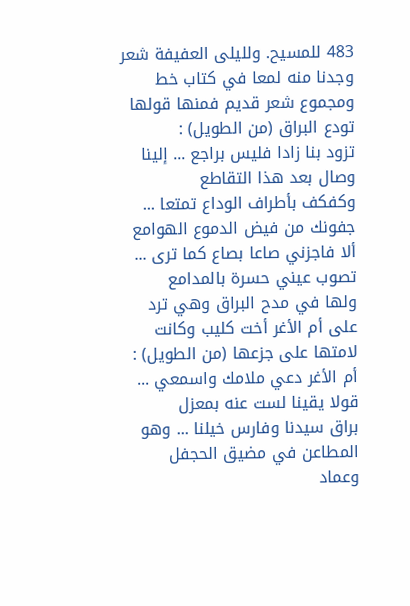483 للمسيح. ولليلى العفيفة شعر وجدنا منه لمعا في كتاب خط ومجموع شعر قديم فمنها قولها تودع البراق (من الطويل) :
تزود بنا زادا فليس براجع ... إلينا وصال بعد هذا التقاطع
وكفكف بأطراف الوداع تمتعا ... جفونك من فيض الدموع الهوامع
ألا فاجزني صاعا بصاع كما ترى ... تصوب عيني حسرة بالمدامع
ولها في مدح البراق وهي ترد على أم الأغر أخت كليب وكانت لامتها على جزعها (من الطويل) :
أم الأغر دعي ملامك واسمعي ... قولا يقينا لست عنه بمعزل
براق سيدنا وفارس خيلنا ... وهو المطاعن في مضيق الحجفل
وعماد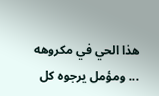هذا الحي في مكروهه ... ومؤمل يرجوه كل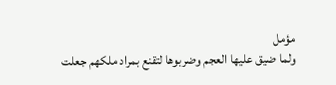مؤمل
ولما ضيق عليها العجم وضربوها لتقنع بمراد ملكهم جعلت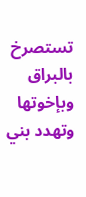تستصرخ بالبراق وبإخوتها وتهدد بني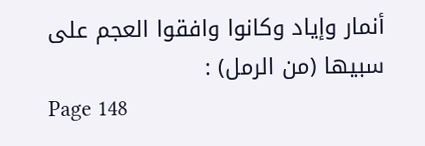أنمار وإياد وكانوا وافقوا العجم على سبيها (من الرمل) :
Page 148